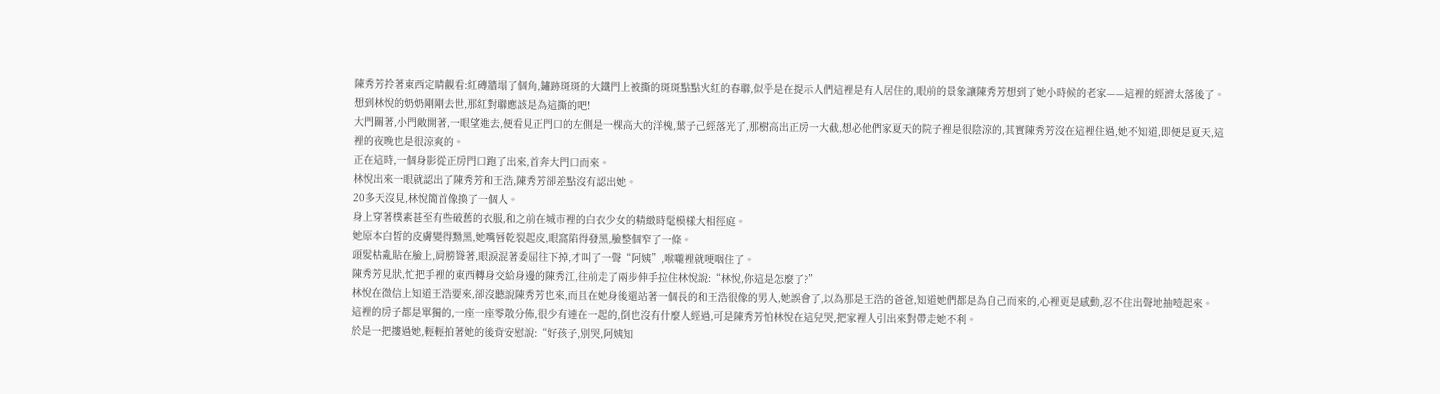陳秀芳拎著東西定睛觀看:紅磚牆塌了個角,鏽跡斑斑的大鐵門上被撕的斑斑點點火紅的春聯,似乎是在提示人們這裡是有人居住的,眼前的景象讓陳秀芳想到了她小時候的老家——這裡的經濟太落後了。
想到林悅的奶奶剛剛去世,那紅對聯應該是為這撕的吧!
大門關著,小門敞開著,一眼望進去,便看見正門口的左側是一棵高大的洋槐,葉子己經落光了,那樹高出正房一大截,想必他們家夏天的院子裡是很陰涼的,其實陳秀芳沒在這裡住過,她不知道,即便是夏天,這裡的夜晚也是很涼爽的。
正在這時,一個身影從正房門口跑了出來,首奔大門口而來。
林悅出來一眼就認出了陳秀芳和王浩,陳秀芳卻差點沒有認出她。
20多天沒見,林悅簡首像換了一個人。
身上穿著樸素甚至有些破舊的衣服,和之前在城市裡的白衣少女的精緻時髦模樣大相徑庭。
她原本白皙的皮膚變得黝黑,她嘴唇乾裂起皮,眼窩陷得發黑,臉整個窄了一條。
頭髮枯亂貼在臉上,肩膀聳著,眼淚混著委屈往下掉,才叫了一聲“阿姨”,喉嚨裡就哽咽住了。
陳秀芳見狀,忙把手裡的東西轉身交給身邊的陳秀江,往前走了兩步伸手拉住林悅說:“林悅,你這是怎麼了?”
林悅在微信上知道王浩要來,卻沒聽說陳秀芳也來,而且在她身後還站著一個長的和王浩很像的男人,她誤會了,以為那是王浩的爸爸,知道她們都是為自己而來的,心裡更是感動,忍不住出聲地抽噎起來。
這裡的房子都是單獨的,一座一座零散分佈,很少有連在一起的,倒也沒有什麼人經過,可是陳秀芳怕林悅在這兒哭,把家裡人引出來對帶走她不利。
於是一把摟過她,輕輕拍著她的後背安慰說:“好孩子,別哭,阿姨知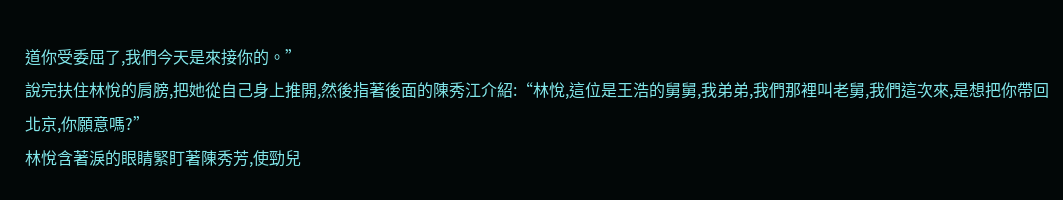道你受委屈了,我們今天是來接你的。”
說完扶住林悅的肩膀,把她從自己身上推開,然後指著後面的陳秀江介紹:“林悅,這位是王浩的舅舅,我弟弟,我們那裡叫老舅,我們這次來,是想把你帶回北京,你願意嗎?”
林悅含著淚的眼睛緊盯著陳秀芳,使勁兒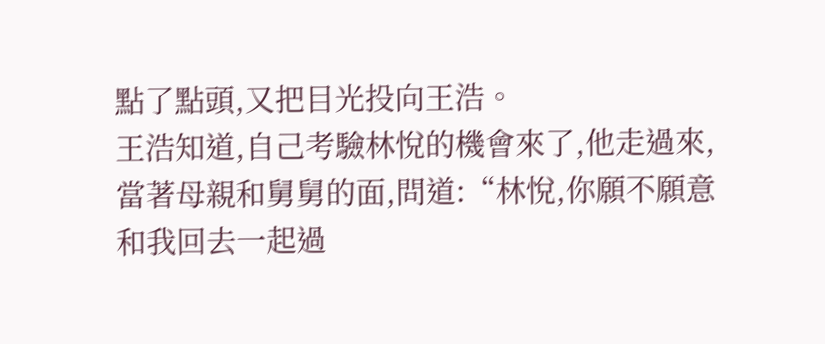點了點頭,又把目光投向王浩。
王浩知道,自己考驗林悅的機會來了,他走過來,當著母親和舅舅的面,問道:“林悅,你願不願意和我回去一起過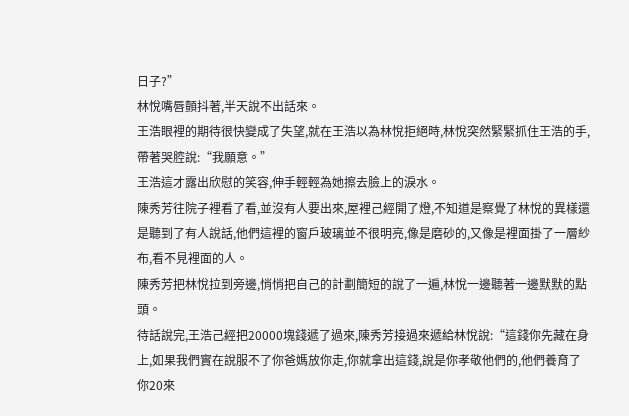日子?”
林悅嘴唇顫抖著,半天說不出話來。
王浩眼裡的期待很快變成了失望,就在王浩以為林悅拒絕時,林悅突然緊緊抓住王浩的手,帶著哭腔說:“我願意。”
王浩這才露出欣慰的笑容,伸手輕輕為她擦去臉上的淚水。
陳秀芳往院子裡看了看,並沒有人要出來,屋裡己經開了燈,不知道是察覺了林悅的異樣還是聽到了有人說話,他們這裡的窗戶玻璃並不很明亮,像是磨砂的,又像是裡面掛了一層紗布,看不見裡面的人。
陳秀芳把林悅拉到旁邊,悄悄把自己的計劃簡短的說了一遍,林悅一邊聽著一邊默默的點頭。
待話說完,王浩己經把20000塊錢遞了過來,陳秀芳接過來遞給林悅說:“這錢你先藏在身上,如果我們實在說服不了你爸媽放你走,你就拿出這錢,說是你孝敬他們的,他們養育了你20來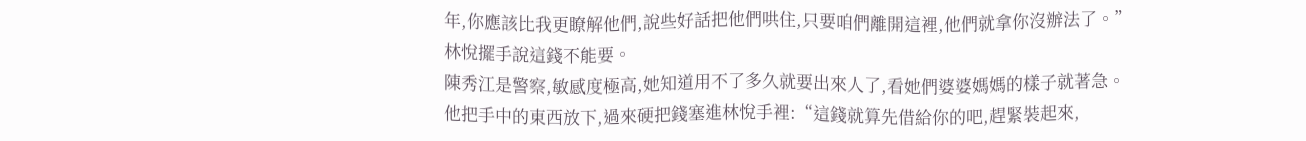年,你應該比我更瞭解他們,說些好話把他們哄住,只要咱們離開這裡,他們就拿你沒辦法了。”
林悅擺手說這錢不能要。
陳秀江是警察,敏感度極高,她知道用不了多久就要出來人了,看她們婆婆媽媽的樣子就著急。
他把手中的東西放下,過來硬把錢塞進林悅手裡:“這錢就算先借給你的吧,趕緊裝起來,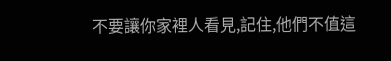不要讓你家裡人看見,記住,他們不值這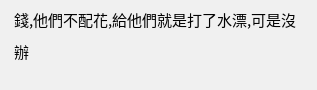錢,他們不配花,給他們就是打了水漂,可是沒辦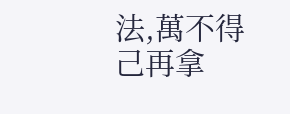法,萬不得己再拿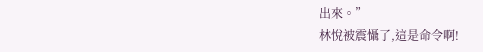出來。”
林悅被震懾了,這是命令啊!